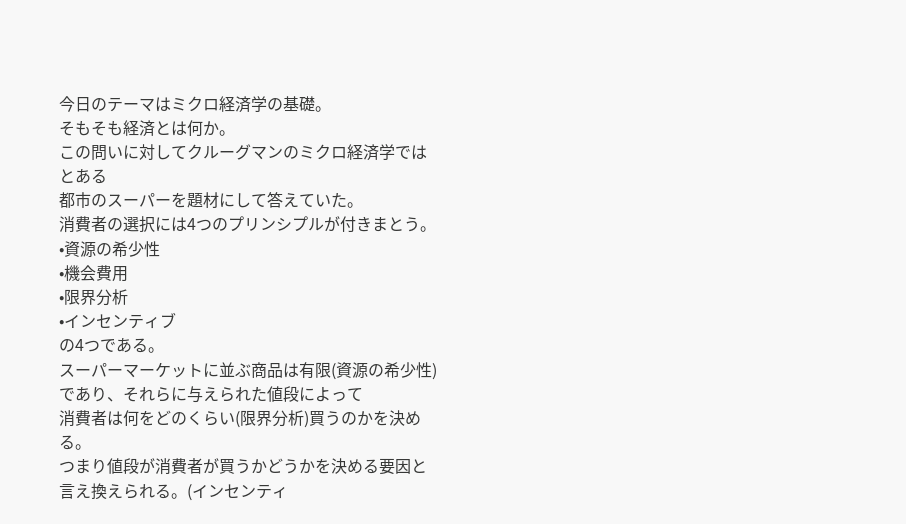今日のテーマはミクロ経済学の基礎。
そもそも経済とは何か。
この問いに対してクルーグマンのミクロ経済学ではとある
都市のスーパーを題材にして答えていた。
消費者の選択には4つのプリンシプルが付きまとう。
•資源の希少性
•機会費用
•限界分析
•インセンティブ
の4つである。
スーパーマーケットに並ぶ商品は有限(資源の希少性)であり、それらに与えられた値段によって
消費者は何をどのくらい(限界分析)買うのかを決める。
つまり値段が消費者が買うかどうかを決める要因と言え換えられる。(インセンティ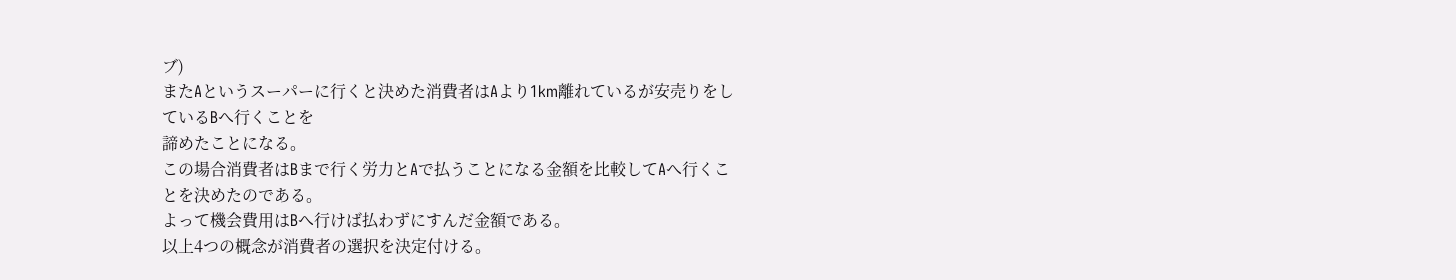ブ)
またAというスーパーに行くと決めた消費者はAより1km離れているが安売りをしているBへ行くことを
諦めたことになる。
この場合消費者はBまで行く労力とAで払うことになる金額を比較してAへ行くことを決めたのである。
よって機会費用はBへ行けば払わずにすんだ金額である。
以上4つの概念が消費者の選択を決定付ける。